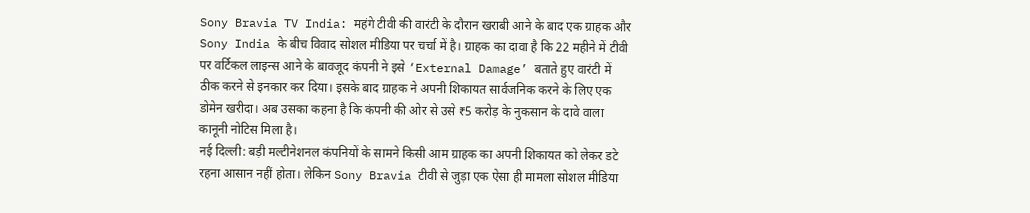Sony Bravia TV India: महंगे टीवी की वारंटी के दौरान खराबी आने के बाद एक ग्राहक और Sony India के बीच विवाद सोशल मीडिया पर चर्चा में है। ग्राहक का दावा है कि 22 महीने में टीवी पर वर्टिकल लाइन्स आने के बावजूद कंपनी ने इसे ‘External Damage’ बताते हुए वारंटी में ठीक करने से इनकार कर दिया। इसके बाद ग्राहक ने अपनी शिकायत सार्वजनिक करने के लिए एक डोमेन खरीदा। अब उसका कहना है कि कंपनी की ओर से उसे ₹5 करोड़ के नुकसान के दावे वाला कानूनी नोटिस मिला है।
नई दिल्ली: बड़ी मल्टीनेशनल कंपनियों के सामने किसी आम ग्राहक का अपनी शिकायत को लेकर डटे रहना आसान नहीं होता। लेकिन Sony Bravia टीवी से जुड़ा एक ऐसा ही मामला सोशल मीडिया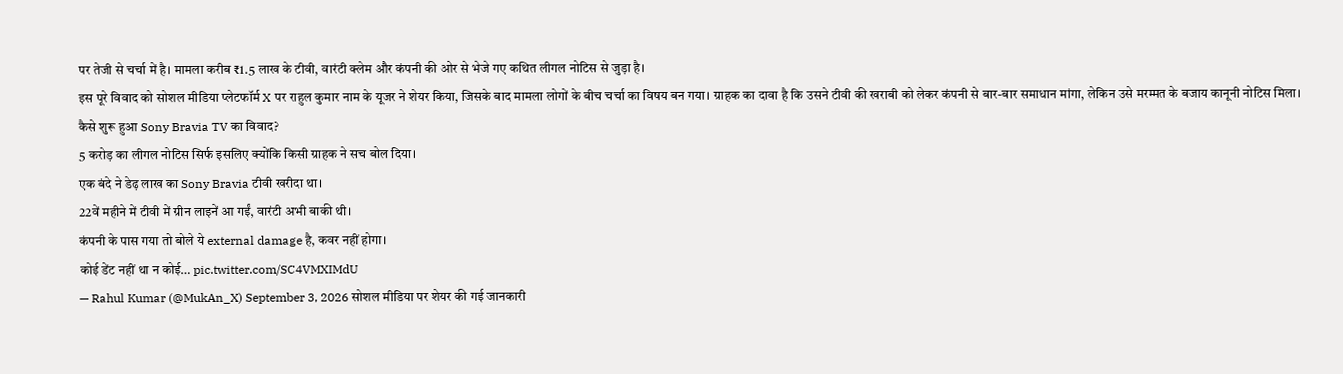पर तेजी से चर्चा में है। मामला करीब ₹1.5 लाख के टीवी, वारंटी क्लेम और कंपनी की ओर से भेजे गए कथित लीगल नोटिस से जुड़ा है।
इस पूरे विवाद को सोशल मीडिया प्लेटफॉर्म X पर राहुल कुमार नाम के यूजर ने शेयर किया, जिसके बाद मामला लोगों के बीच चर्चा का विषय बन गया। ग्राहक का दावा है कि उसने टीवी की खराबी को लेकर कंपनी से बार-बार समाधान मांगा, लेकिन उसे मरम्मत के बजाय कानूनी नोटिस मिला।
कैसे शुरू हुआ Sony Bravia TV का विवाद?
5 करोड़ का लीगल नोटिस सिर्फ इसलिए क्योंकि किसी ग्राहक ने सच बोल दिया।
एक बंदे ने डेढ़ लाख का Sony Bravia टीवी खरीदा था।
22वें महीने में टीवी में ग्रीन लाइनें आ गईं, वारंटी अभी बाकी थी।
कंपनी के पास गया तो बोले ये external damage है, कवर नहीं होगा।
कोई डेंट नहीं था न कोई… pic.twitter.com/SC4VMXIMdU
— Rahul Kumar (@MukAn_X) September 3, 2026 सोशल मीडिया पर शेयर की गई जानकारी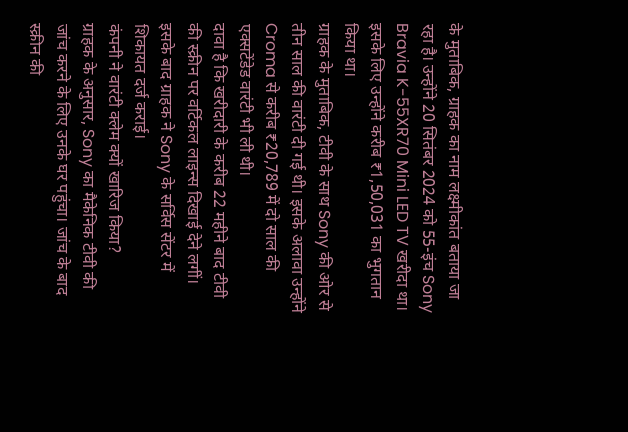के मुताबिक, ग्राहक का नाम लक्ष्मीकांत बताया जा रहा है। उन्होंने 20 सितंबर 2024 को 55-इंच Sony Bravia K-55XR70 Mini LED TV खरीदा था। इसके लिए उन्होंने करीब ₹1,50,031 का भुगतान किया था।
ग्राहक के मुताबिक, टीवी के साथ Sony की ओर से तीन साल की वारंटी दी गई थी। इसके अलावा उन्होंने Croma से करीब ₹20,789 में दो साल की एक्सटेंडेड वारंटी भी ली थी।
दावा है कि खरीदारी के करीब 22 महीने बाद टीवी की स्क्रीन पर वर्टिकल लाइन्स दिखाई देने लगीं। इसके बाद ग्राहक ने Sony के सर्विस सेंटर में शिकायत दर्ज कराई।
कंपनी ने वारंटी क्लेम क्यों खारिज किया?
ग्राहक के अनुसार, Sony का मैकेनिक टीवी की जांच करने के लिए उनके घर पहुंचा। जांच के बाद स्क्रीन की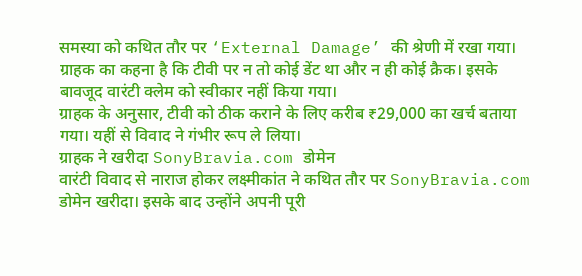समस्या को कथित तौर पर ‘External Damage’ की श्रेणी में रखा गया।
ग्राहक का कहना है कि टीवी पर न तो कोई डेंट था और न ही कोई क्रैक। इसके बावजूद वारंटी क्लेम को स्वीकार नहीं किया गया।
ग्राहक के अनुसार, टीवी को ठीक कराने के लिए करीब ₹29,000 का खर्च बताया गया। यहीं से विवाद ने गंभीर रूप ले लिया।
ग्राहक ने खरीदा SonyBravia.com डोमेन
वारंटी विवाद से नाराज होकर लक्ष्मीकांत ने कथित तौर पर SonyBravia.com डोमेन खरीदा। इसके बाद उन्होंने अपनी पूरी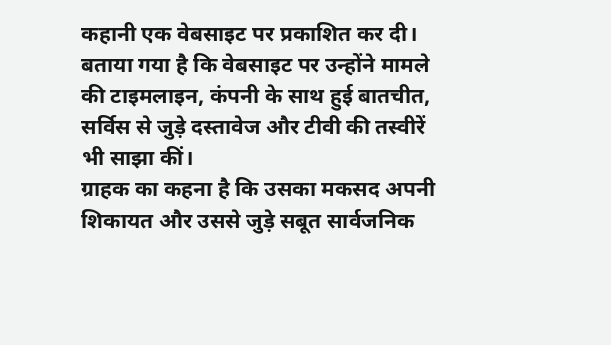कहानी एक वेबसाइट पर प्रकाशित कर दी।
बताया गया है कि वेबसाइट पर उन्होंने मामले की टाइमलाइन, कंपनी के साथ हुई बातचीत, सर्विस से जुड़े दस्तावेज और टीवी की तस्वीरें भी साझा कीं।
ग्राहक का कहना है कि उसका मकसद अपनी शिकायत और उससे जुड़े सबूत सार्वजनिक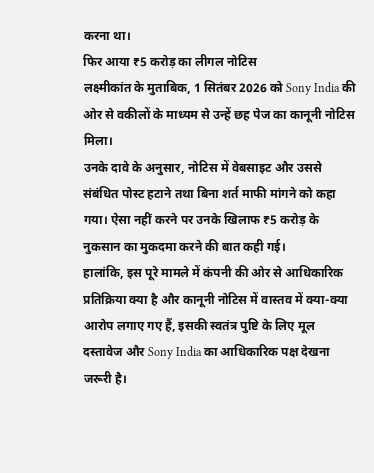करना था।
फिर आया ₹5 करोड़ का लीगल नोटिस
लक्ष्मीकांत के मुताबिक, 1 सितंबर 2026 को Sony India की ओर से वकीलों के माध्यम से उन्हें छह पेज का कानूनी नोटिस मिला।
उनके दावे के अनुसार, नोटिस में वेबसाइट और उससे संबंधित पोस्ट हटाने तथा बिना शर्त माफी मांगने को कहा गया। ऐसा नहीं करने पर उनके खिलाफ ₹5 करोड़ के नुकसान का मुकदमा करने की बात कही गई।
हालांकि, इस पूरे मामले में कंपनी की ओर से आधिकारिक प्रतिक्रिया क्या है और कानूनी नोटिस में वास्तव में क्या-क्या आरोप लगाए गए हैं, इसकी स्वतंत्र पुष्टि के लिए मूल दस्तावेज और Sony India का आधिकारिक पक्ष देखना जरूरी है।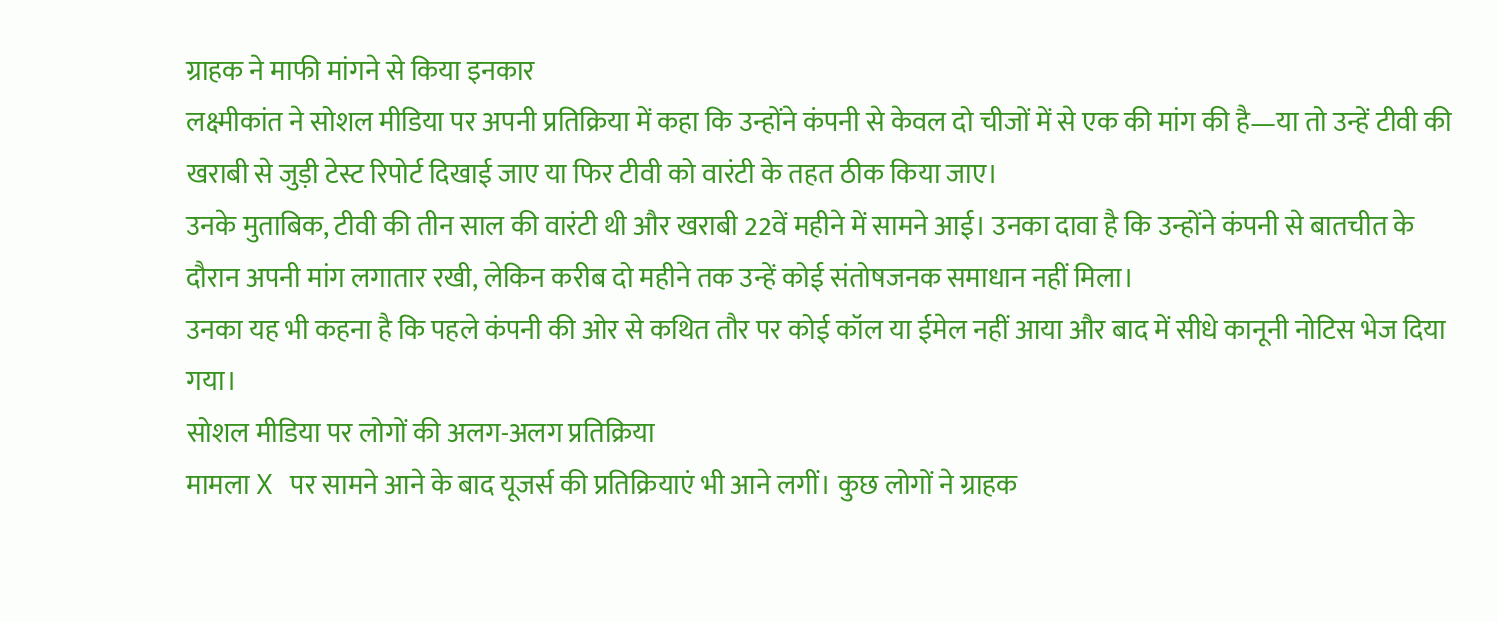ग्राहक ने माफी मांगने से किया इनकार
लक्ष्मीकांत ने सोशल मीडिया पर अपनी प्रतिक्रिया में कहा कि उन्होंने कंपनी से केवल दो चीजों में से एक की मांग की है—या तो उन्हें टीवी की खराबी से जुड़ी टेस्ट रिपोर्ट दिखाई जाए या फिर टीवी को वारंटी के तहत ठीक किया जाए।
उनके मुताबिक, टीवी की तीन साल की वारंटी थी और खराबी 22वें महीने में सामने आई। उनका दावा है कि उन्होंने कंपनी से बातचीत के दौरान अपनी मांग लगातार रखी, लेकिन करीब दो महीने तक उन्हें कोई संतोषजनक समाधान नहीं मिला।
उनका यह भी कहना है कि पहले कंपनी की ओर से कथित तौर पर कोई कॉल या ईमेल नहीं आया और बाद में सीधे कानूनी नोटिस भेज दिया गया।
सोशल मीडिया पर लोगों की अलग-अलग प्रतिक्रिया
मामला X पर सामने आने के बाद यूजर्स की प्रतिक्रियाएं भी आने लगीं। कुछ लोगों ने ग्राहक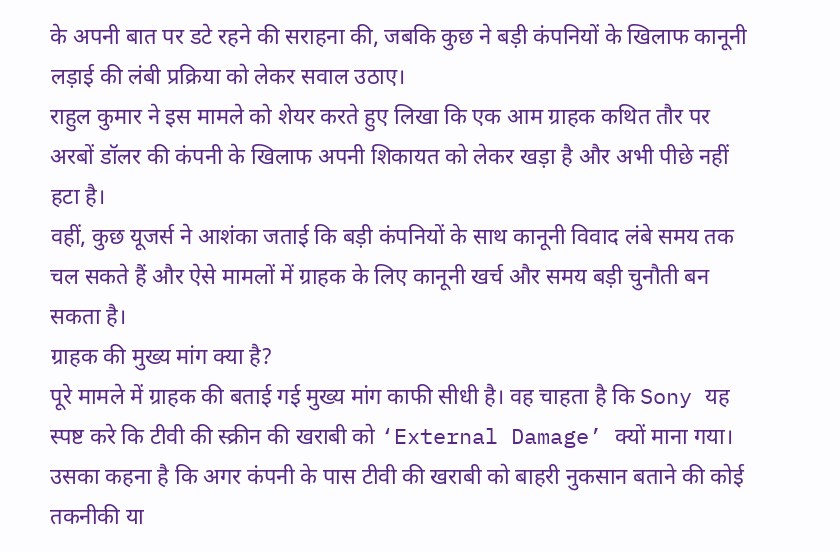के अपनी बात पर डटे रहने की सराहना की, जबकि कुछ ने बड़ी कंपनियों के खिलाफ कानूनी लड़ाई की लंबी प्रक्रिया को लेकर सवाल उठाए।
राहुल कुमार ने इस मामले को शेयर करते हुए लिखा कि एक आम ग्राहक कथित तौर पर अरबों डॉलर की कंपनी के खिलाफ अपनी शिकायत को लेकर खड़ा है और अभी पीछे नहीं हटा है।
वहीं, कुछ यूजर्स ने आशंका जताई कि बड़ी कंपनियों के साथ कानूनी विवाद लंबे समय तक चल सकते हैं और ऐसे मामलों में ग्राहक के लिए कानूनी खर्च और समय बड़ी चुनौती बन सकता है।
ग्राहक की मुख्य मांग क्या है?
पूरे मामले में ग्राहक की बताई गई मुख्य मांग काफी सीधी है। वह चाहता है कि Sony यह स्पष्ट करे कि टीवी की स्क्रीन की खराबी को ‘External Damage’ क्यों माना गया।
उसका कहना है कि अगर कंपनी के पास टीवी की खराबी को बाहरी नुकसान बताने की कोई तकनीकी या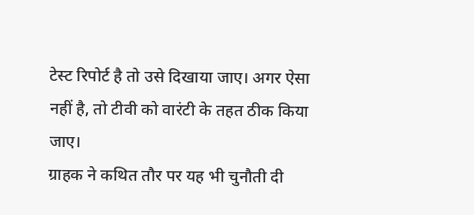टेस्ट रिपोर्ट है तो उसे दिखाया जाए। अगर ऐसा नहीं है, तो टीवी को वारंटी के तहत ठीक किया जाए।
ग्राहक ने कथित तौर पर यह भी चुनौती दी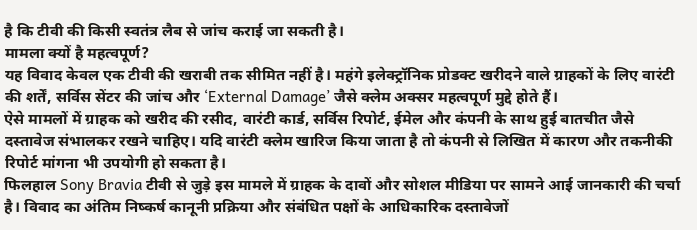है कि टीवी की किसी स्वतंत्र लैब से जांच कराई जा सकती है।
मामला क्यों है महत्वपूर्ण?
यह विवाद केवल एक टीवी की खराबी तक सीमित नहीं है। महंगे इलेक्ट्रॉनिक प्रोडक्ट खरीदने वाले ग्राहकों के लिए वारंटी की शर्तें, सर्विस सेंटर की जांच और ‘External Damage’ जैसे क्लेम अक्सर महत्वपूर्ण मुद्दे होते हैं।
ऐसे मामलों में ग्राहक को खरीद की रसीद, वारंटी कार्ड, सर्विस रिपोर्ट, ईमेल और कंपनी के साथ हुई बातचीत जैसे दस्तावेज संभालकर रखने चाहिए। यदि वारंटी क्लेम खारिज किया जाता है तो कंपनी से लिखित में कारण और तकनीकी रिपोर्ट मांगना भी उपयोगी हो सकता है।
फिलहाल Sony Bravia टीवी से जुड़े इस मामले में ग्राहक के दावों और सोशल मीडिया पर सामने आई जानकारी की चर्चा है। विवाद का अंतिम निष्कर्ष कानूनी प्रक्रिया और संबंधित पक्षों के आधिकारिक दस्तावेजों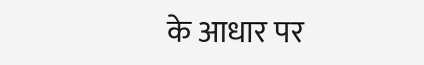के आधार पर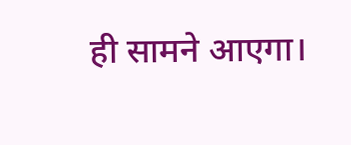ही सामने आएगा।